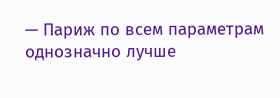— Париж по всем параметрам однозначно лучше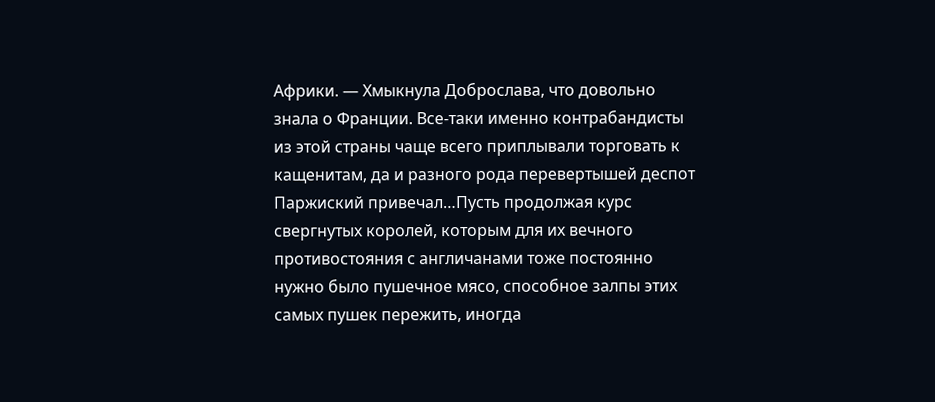Африки. — Хмыкнула Доброслава, что довольно знала о Франции. Все-таки именно контрабандисты из этой страны чаще всего приплывали торговать к кащенитам, да и разного рода перевертышей деспот Паржиский привечал…Пусть продолжая курс свергнутых королей, которым для их вечного противостояния с англичанами тоже постоянно нужно было пушечное мясо, способное залпы этих самых пушек пережить, иногда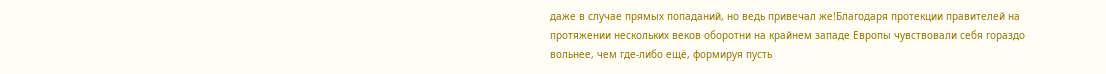даже в случае прямых попаданий, но ведь привечал же!Благодаря протекции правителей на протяжении нескольких веков оборотни на крайнем западе Европы чувствовали себя гораздо вольнее, чем где-либо ещё, формируя пусть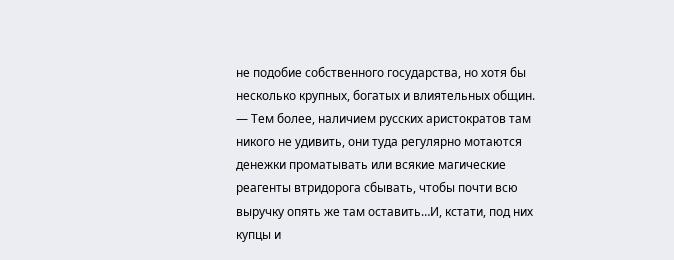не подобие собственного государства, но хотя бы несколько крупных, богатых и влиятельных общин. — Тем более, наличием русских аристократов там никого не удивить, они туда регулярно мотаются денежки проматывать или всякие магические реагенты втридорога сбывать, чтобы почти всю выручку опять же там оставить…И, кстати, под них купцы и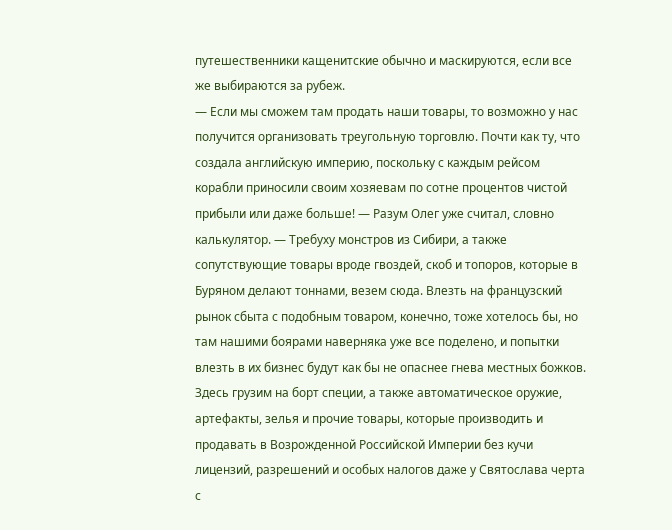путешественники кащенитские обычно и маскируются, если все же выбираются за рубеж.
— Если мы сможем там продать наши товары, то возможно у нас получится организовать треугольную торговлю. Почти как ту, что создала английскую империю, поскольку с каждым рейсом корабли приносили своим хозяевам по сотне процентов чистой прибыли или даже больше! — Разум Олег уже считал, словно калькулятор. — Требуху монстров из Сибири, а также сопутствующие товары вроде гвоздей, скоб и топоров, которые в Буряном делают тоннами, везем сюда. Влезть на французский рынок сбыта с подобным товаром, конечно, тоже хотелось бы, но там нашими боярами наверняка уже все поделено, и попытки влезть в их бизнес будут как бы не опаснее гнева местных божков. Здесь грузим на борт специи, а также автоматическое оружие, артефакты, зелья и прочие товары, которые производить и продавать в Возрожденной Российской Империи без кучи лицензий, разрешений и особых налогов даже у Святослава черта с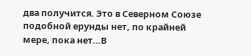два получится. Это в Северном Союзе подобной ерунды нет, по крайней мере, пока нет…В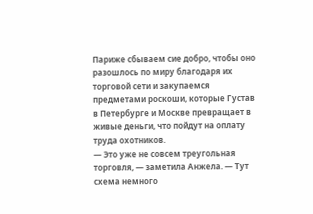Париже сбываем сие добро, чтобы оно разошлось по миру благодаря их торговой сети и закупаемся предметами роскоши, которые Густав в Петербурге и Москве превращает в живые деньги, что пойдут на оплату труда охотников.
— Это уже не совсем треугольная торговля, — заметила Анжела. — Тут схема немного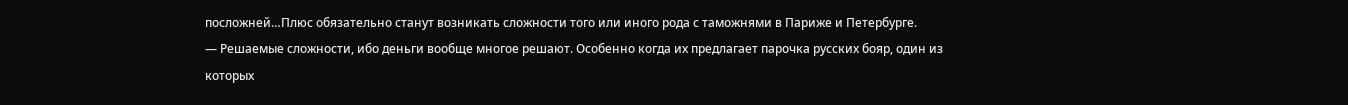посложней…Плюс обязательно станут возникать сложности того или иного рода с таможнями в Париже и Петербурге.
— Решаемые сложности, ибо деньги вообще многое решают. Особенно когда их предлагает парочка русских бояр, один из которых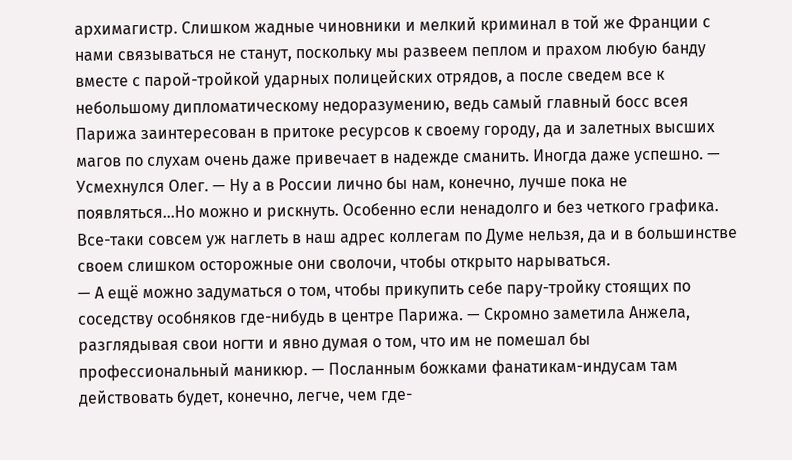архимагистр. Слишком жадные чиновники и мелкий криминал в той же Франции с нами связываться не станут, поскольку мы развеем пеплом и прахом любую банду вместе с парой-тройкой ударных полицейских отрядов, а после сведем все к небольшому дипломатическому недоразумению, ведь самый главный босс всея Парижа заинтересован в притоке ресурсов к своему городу, да и залетных высших магов по слухам очень даже привечает в надежде сманить. Иногда даже успешно. — Усмехнулся Олег. — Ну а в России лично бы нам, конечно, лучше пока не появляться…Но можно и рискнуть. Особенно если ненадолго и без четкого графика. Все-таки совсем уж наглеть в наш адрес коллегам по Думе нельзя, да и в большинстве своем слишком осторожные они сволочи, чтобы открыто нарываться.
— А ещё можно задуматься о том, чтобы прикупить себе пару-тройку стоящих по соседству особняков где-нибудь в центре Парижа. — Скромно заметила Анжела, разглядывая свои ногти и явно думая о том, что им не помешал бы профессиональный маникюр. — Посланным божками фанатикам-индусам там действовать будет, конечно, легче, чем где-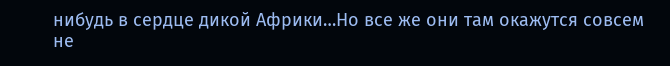нибудь в сердце дикой Африки…Но все же они там окажутся совсем не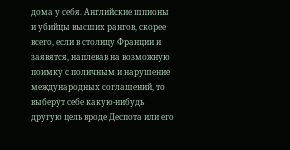дома у себя. Английские шпионы и убийцы высших рангов, скорее всего, если в столицу Франции и заявятся, наплевав на возможную поимку с поличным и нарушение международных соглашений, то выберут себе какую-нибудь другую цель вроде Деспота или его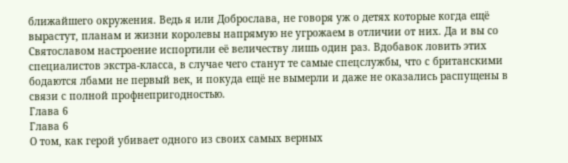ближайшего окружения. Ведь я или Доброслава, не говоря уж о детях которые когда ещё вырастут, планам и жизни королевы напрямую не угрожаем в отличии от них. Да и вы со Святославом настроение испортили её величеству лишь один раз. Вдобавок ловить этих специалистов экстра-класса, в случае чего станут те самые спецслужбы, что с британскими бодаются лбами не первый век, и покуда ещё не вымерли и даже не оказались распущены в связи с полной профнепригодностью.
Глава 6
Глава 6
О том, как герой убивает одного из своих самых верных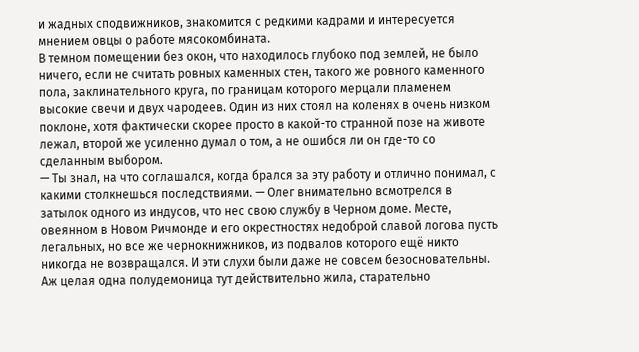и жадных сподвижников, знакомится с редкими кадрами и интересуется мнением овцы о работе мясокомбината.
В темном помещении без окон, что находилось глубоко под землей, не было ничего, если не считать ровных каменных стен, такого же ровного каменного пола, заклинательного круга, по границам которого мерцали пламенем высокие свечи и двух чародеев. Один из них стоял на коленях в очень низком поклоне, хотя фактически скорее просто в какой-то странной позе на животе лежал, второй же усиленно думал о том, а не ошибся ли он где-то со сделанным выбором.
— Ты знал, на что соглашался, когда брался за эту работу и отлично понимал, с какими столкнешься последствиями. — Олег внимательно всмотрелся в затылок одного из индусов, что нес свою службу в Черном доме. Месте, овеянном в Новом Ричмонде и его окрестностях недоброй славой логова пусть легальных, но все же чернокнижников, из подвалов которого ещё никто никогда не возвращался. И эти слухи были даже не совсем безосновательны. Аж целая одна полудемоница тут действительно жила, старательно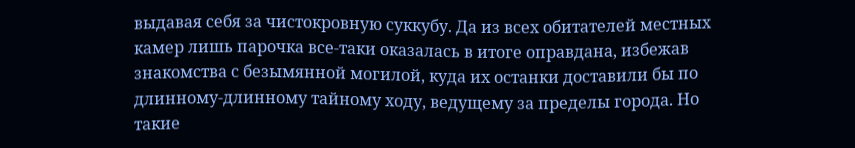выдавая себя за чистокровную суккубу. Да из всех обитателей местных камер лишь парочка все-таки оказалась в итоге оправдана, избежав знакомства с безымянной могилой, куда их останки доставили бы по длинному-длинному тайному ходу, ведущему за пределы города. Но такие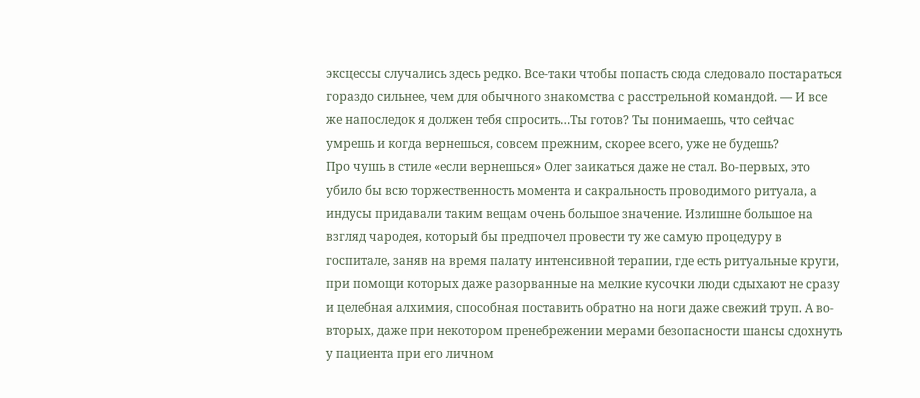эксцессы случались здесь редко. Все-таки чтобы попасть сюда следовало постараться гораздо сильнее, чем для обычного знакомства с расстрельной командой. — И все же напоследок я должен тебя спросить…Ты готов? Ты понимаешь, что сейчас умрешь и когда вернешься, совсем прежним, скорее всего, уже не будешь?
Про чушь в стиле «если вернешься» Олег заикаться даже не стал. Во-первых, это убило бы всю торжественность момента и сакральность проводимого ритуала, а индусы придавали таким вещам очень большое значение. Излишне большое на взгляд чародея, который бы предпочел провести ту же самую процедуру в госпитале, заняв на время палату интенсивной терапии, где есть ритуальные круги, при помощи которых даже разорванные на мелкие кусочки люди сдыхают не сразу и целебная алхимия, способная поставить обратно на ноги даже свежий труп. А во-вторых, даже при некотором пренебрежении мерами безопасности шансы сдохнуть у пациента при его личном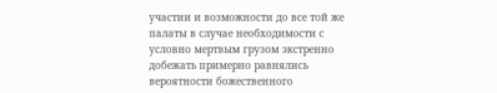участии и возможности до все той же палаты в случае необходимости с условно мертвым грузом экстренно добежать примерно равнялись вероятности божественного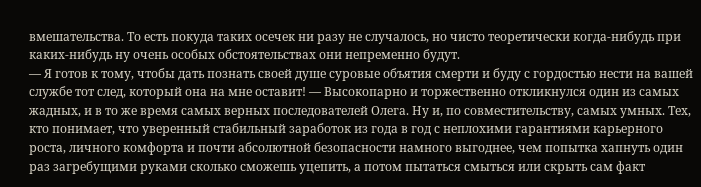вмешательства. То есть покуда таких осечек ни разу не случалось, но чисто теоретически когда-нибудь при каких-нибудь ну очень особых обстоятельствах они непременно будут.
— Я готов к тому, чтобы дать познать своей душе суровые объятия смерти и буду с гордостью нести на вашей службе тот след, который она на мне оставит! — Высокопарно и торжественно откликнулся один из самых жадных, и в то же время самых верных последователей Олега. Ну и, по совместительству, самых умных. Тех, кто понимает, что уверенный стабильный заработок из года в год с неплохими гарантиями карьерного роста, личного комфорта и почти абсолютной безопасности намного выгоднее, чем попытка хапнуть один раз загребущими руками сколько сможешь уцепить, а потом пытаться смыться или скрыть сам факт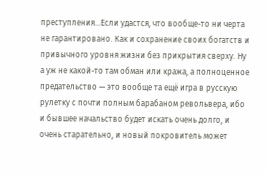преступления…Если удастся, что вообще-то ни черта не гарантировано. Как и сохранение своих богатств и привычного уровня жизни без прикрытия сверху. Ну а уж не какой-то там обман или кража, а полноценное предательство — это вообще та ещё игра в русскую рулетку с почти полным барабаном револьвера, ибо и бывшее начальство будет искать очень долго, и очень старательно, и новый покровитель может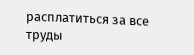расплатиться за все труды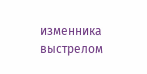изменника выстрелом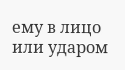ему в лицо или ударом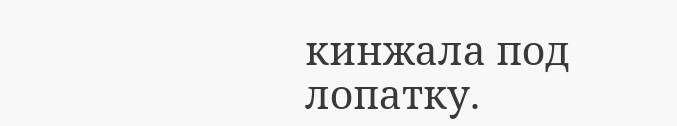кинжала под лопатку.